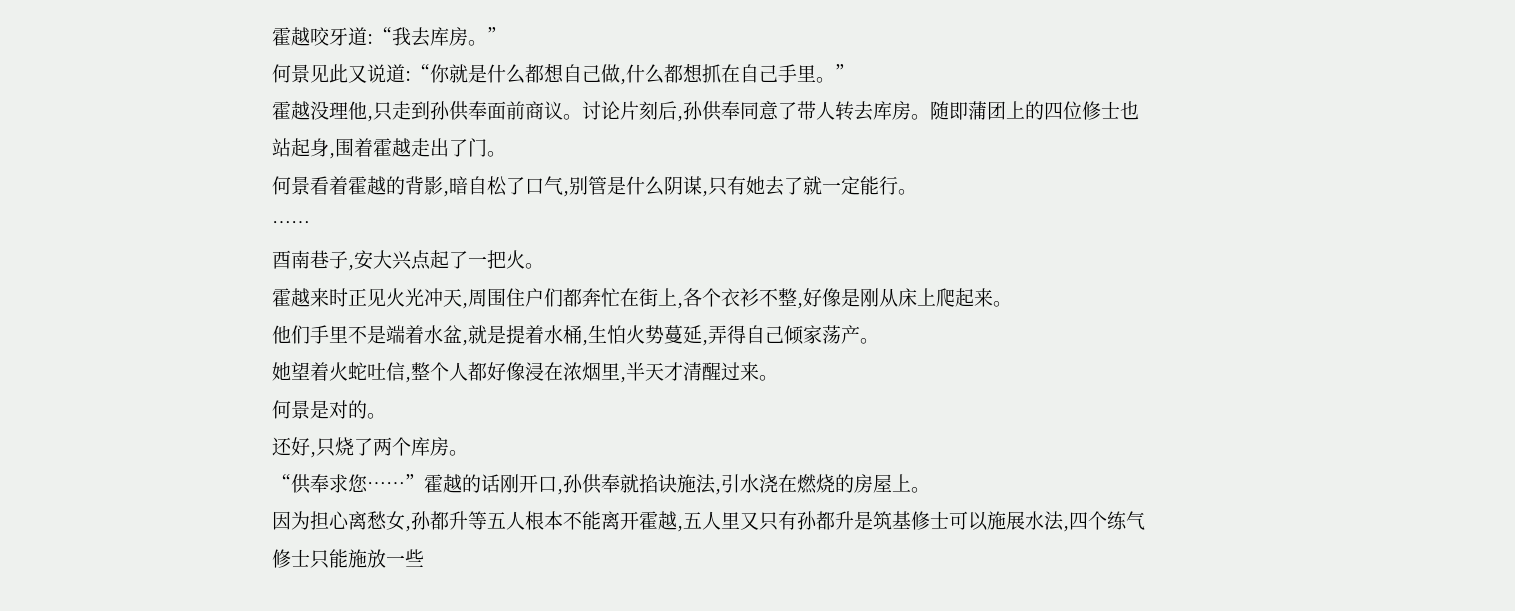霍越咬牙道:“我去库房。”
何景见此又说道:“你就是什么都想自己做,什么都想抓在自己手里。”
霍越没理他,只走到孙供奉面前商议。讨论片刻后,孙供奉同意了带人转去库房。随即蒲团上的四位修士也站起身,围着霍越走出了门。
何景看着霍越的背影,暗自松了口气,别管是什么阴谋,只有她去了就一定能行。
……
酉南巷子,安大兴点起了一把火。
霍越来时正见火光冲天,周围住户们都奔忙在街上,各个衣衫不整,好像是刚从床上爬起来。
他们手里不是端着水盆,就是提着水桶,生怕火势蔓延,弄得自己倾家荡产。
她望着火蛇吐信,整个人都好像浸在浓烟里,半天才清醒过来。
何景是对的。
还好,只烧了两个库房。
“供奉求您……”霍越的话刚开口,孙供奉就掐诀施法,引水浇在燃烧的房屋上。
因为担心离愁女,孙都升等五人根本不能离开霍越,五人里又只有孙都升是筑基修士可以施展水法,四个练气修士只能施放一些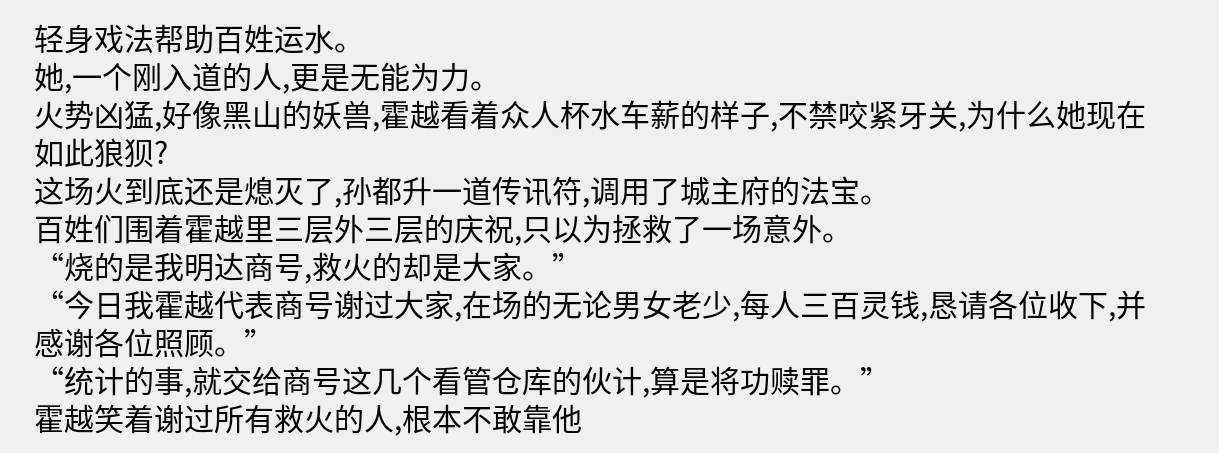轻身戏法帮助百姓运水。
她,一个刚入道的人,更是无能为力。
火势凶猛,好像黑山的妖兽,霍越看着众人杯水车薪的样子,不禁咬紧牙关,为什么她现在如此狼狈?
这场火到底还是熄灭了,孙都升一道传讯符,调用了城主府的法宝。
百姓们围着霍越里三层外三层的庆祝,只以为拯救了一场意外。
“烧的是我明达商号,救火的却是大家。”
“今日我霍越代表商号谢过大家,在场的无论男女老少,每人三百灵钱,恳请各位收下,并感谢各位照顾。”
“统计的事,就交给商号这几个看管仓库的伙计,算是将功赎罪。”
霍越笑着谢过所有救火的人,根本不敢靠他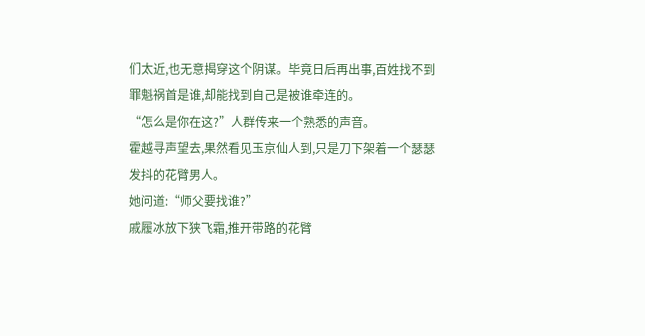们太近,也无意揭穿这个阴谋。毕竟日后再出事,百姓找不到罪魁祸首是谁,却能找到自己是被谁牵连的。
“怎么是你在这?”人群传来一个熟悉的声音。
霍越寻声望去,果然看见玉京仙人到,只是刀下架着一个瑟瑟发抖的花臂男人。
她问道:“师父要找谁?”
戚履冰放下狭飞霜,推开带路的花臂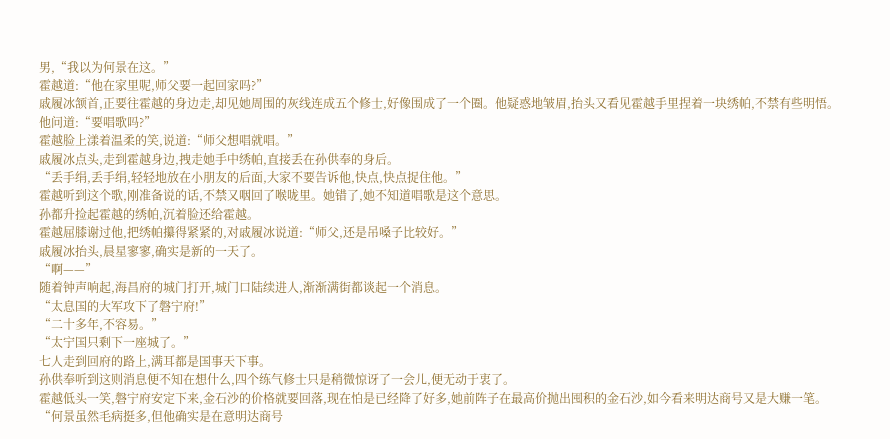男,“我以为何景在这。”
霍越道:“他在家里呢,师父要一起回家吗?”
戚履冰颔首,正要往霍越的身边走,却见她周围的灰线连成五个修士,好像围成了一个圈。他疑惑地皱眉,抬头又看见霍越手里捏着一块绣帕,不禁有些明悟。
他问道:“要唱歌吗?”
霍越脸上漾着温柔的笑,说道:“师父想唱就唱。”
戚履冰点头,走到霍越身边,拽走她手中绣帕,直接丢在孙供奉的身后。
“丢手绢,丢手绢,轻轻地放在小朋友的后面,大家不要告诉他,快点,快点捉住他。”
霍越听到这个歌,刚准备说的话,不禁又咽回了喉咙里。她错了,她不知道唱歌是这个意思。
孙都升捡起霍越的绣帕,沉着脸还给霍越。
霍越屈膝谢过他,把绣帕攥得紧紧的,对戚履冰说道:“师父,还是吊嗓子比较好。”
戚履冰抬头,晨星寥寥,确实是新的一天了。
“啊——”
随着钟声响起,海昌府的城门打开,城门口陆续进人,渐渐满街都谈起一个消息。
“太息国的大军攻下了磐宁府!”
“二十多年,不容易。”
“太宁国只剩下一座城了。”
七人走到回府的路上,满耳都是国事天下事。
孙供奉听到这则消息便不知在想什么,四个练气修士只是稍微惊讶了一会儿,便无动于衷了。
霍越低头一笑,磐宁府安定下来,金石沙的价格就要回落,现在怕是已经降了好多,她前阵子在最高价抛出囤积的金石沙,如今看来明达商号又是大赚一笔。
“何景虽然毛病挺多,但他确实是在意明达商号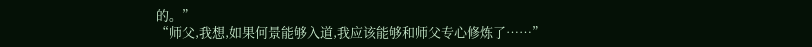的。”
“师父,我想,如果何景能够入道,我应该能够和师父专心修炼了……”